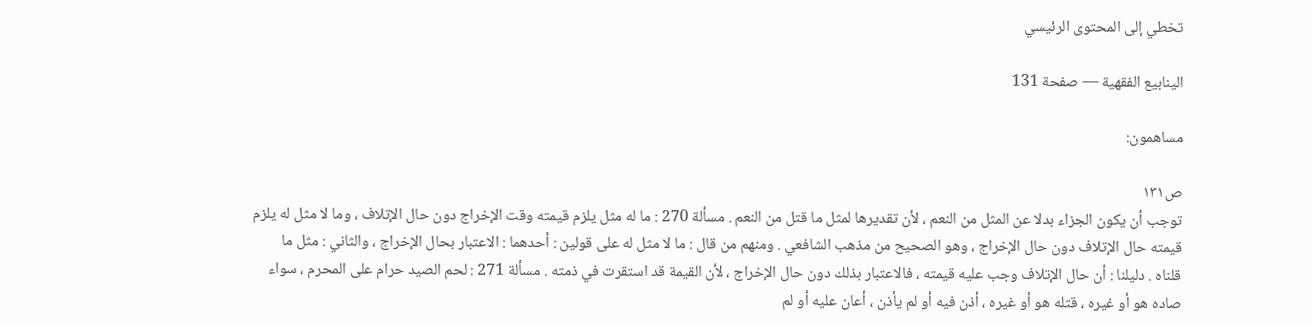تخطي إلى المحتوى الرئيسي

الينابيع الفقهية — صفحة 131

مساهمون:

ص١٣١
توجب أن يكون الجزاء بدلا عن المثل من النعم ، لأن تقديرها لمثل ما قتل من النعم . مسألة 270 : ما له مثل يلزم قيمته وقت الإخراج دون حال الإتلاف ، وما لا مثل له يلزم قيمته حال الإتلاف دون حال الإخراج ، وهو الصحيح من مذهب الشافعي . ومنهم من قال : ما لا مثل له على قولين : أحدهما : الاعتبار بحال الإخراج ، والثاني : مثل ما قلناه . دليلنا : أن حال الإتلاف وجب عليه قيمته ، فالاعتبار بذلك دون حال الإخراج ، لأن القيمة قد استقرت في ذمته . مسألة 271 : لحم الصيد حرام على المحرم ، سواء صاده هو أو غيره ، قتله هو أو غيره ، أذن فيه أو لم يأذن ، أعان عليه أو لم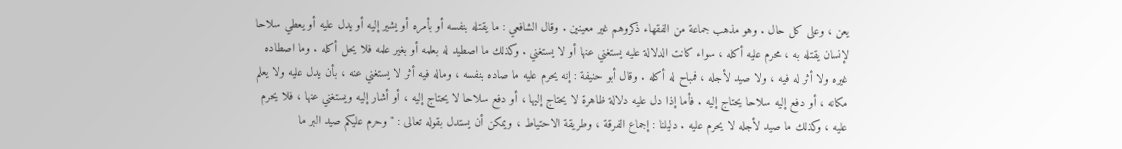يعن ، وعلى كل حال . وهو مذهب جماعة من الفقهاء ذكروهم غير معينين . وقال الشافعي : ما يقتله بنفسه أو بأمره أو يشير إليه أو يدل عليه أو يعطي سلاحا لإنسان يقتله به ، محرم عليه أكله ، سواء كانت الدلالة عليه يستغني عنها أو لا يستغني . وكذلك ما اصطيد له بعلمه أو بغير علمه فلا يحل أكله . وما اصطاده غيره ولا أثر له فيه ، ولا صيد لأجله ، فمباح له أكله . وقال أبو حنيفة : إنه يحرم عليه ما صاده بنفسه ، وماله فيه أثر لا يستغني عنه ، بأن يدل عليه ولا يعلم مكانه ، أو دفع إليه سلاحا يحتاج إليه . فأما إذا دل عليه دلالة ظاهرة لا يحتاج إليها ، أو دفع سلاحا لا يحتاج إليه ، أو أشار إليه ويستغني عنها ، فلا يحرم عليه ، وكذلك ما صيد لأجله لا يحرم عليه . دليلنا : إجماع الفرقة ، وطريقة الاحتياط ، ويمكن أن يستدل بقوله تعالى : " وحرم عليكم صيد البر ما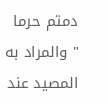دمتم حرما " والمراد به المصيد عند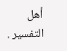أهل التفسير .